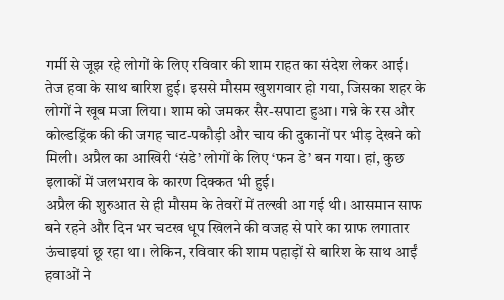गर्मी से जूझ रहे लोगों के लिए रविवार की शाम राहत का संदेश लेकर आई। तेज हवा के साथ बारिश हुई। इससे मौसम खुशगवार हो गया, जिसका शहर के लोगों ने खूब मजा लिया। शाम को जमकर सैर-सपाटा हुआ। गन्ने के रस और कोल्डड्रिंक की की जगह चाट-पकौड़ी और चाय की दुकानों पर भीड़ देखने को मिली। अप्रैल का आखिरी ‘संडे’ लोगों के लिए ‘फन डे’ बन गया। हां, कुछ इलाकों में जलभराव के कारण दिक्कत भी हुई।
अप्रैल की शुरुआत से ही मौसम के तेवरों में तल्खी आ गई थी। आसमान साफ बने रहने और दिन भर चटख धूप खिलने की वजह से पारे का ग्राफ लगातार ऊंचाइयां छू रहा था। लेकिन, रविवार की शाम पहाड़ों से बारिश के साथ आईं हवाओं ने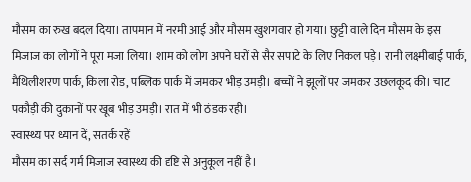मौसम का रुख बदल दिया। तापमान में नरमी आई और मौसम खुशगवार हो गया। छुट्टी वाले दिन मौसम के इस मिजाज का लोगों ने पूरा मजा लिया। शाम को लोग अपने घरों से सैर सपाटे के लिए निकल पड़े। रानी लक्ष्मीबाई पार्क, मैथिलीशरण पार्क, किला रोड, पब्लिक पार्क में जमकर भीड़ उमड़ी। बच्चों ने झूलों पर जमकर उछलकूद की। चाट पकौड़ी की दुकानों पर खूब भीड़ उमड़ी। रात में भी ठंडक रही।
स्वास्थ्य पर ध्यान दें, सतर्क रहें
मौसम का सर्द गर्म मिजाज स्वास्थ्य की दृष्टि से अनुकूल नहीं है।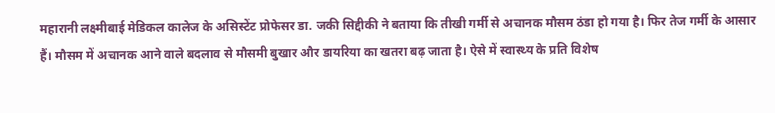महारानी लक्ष्मीबाई मेडिकल कालेज के असिस्टेंट प्रोफेसर डा. जकी सिद्दीकी ने बताया कि तीखी गर्मी से अचानक मौसम ठंडा हो गया है। फिर तेज गर्मी के आसार हैं। मौसम में अचानक आने वाले बदलाव से मौसमी बुखार और डायरिया का खतरा बढ़ जाता है। ऐसे में स्वास्थ्य के प्रति विशेष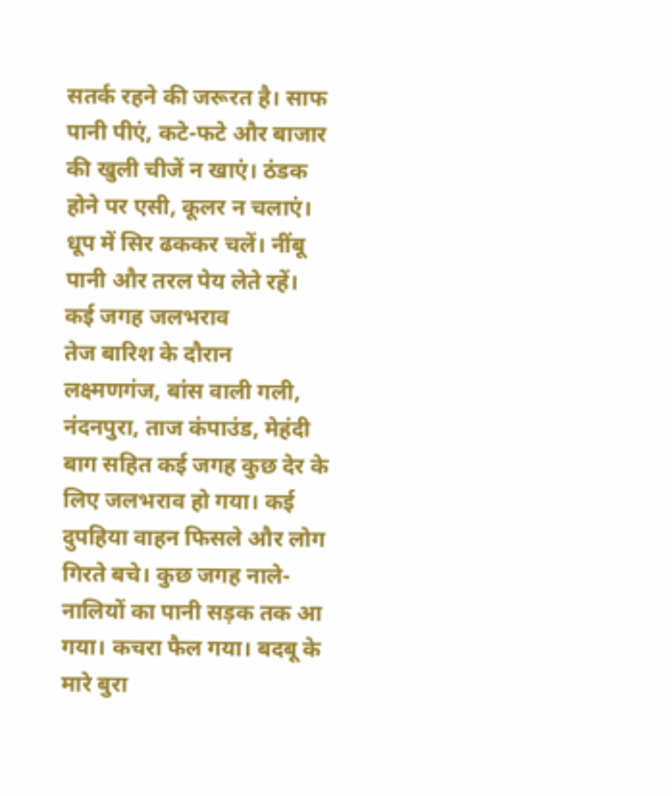सतर्क रहने की जरूरत है। साफ पानी पीएं, कटे-फटे और बाजार की खुली चीजें न खाएं। ठंडक होने पर एसी, कूलर न चलाएं। धूप में सिर ढककर चलें। नींबू पानी और तरल पेय लेते रहें।
कई जगह जलभराव
तेज बारिश के दौरान लक्ष्मणगंज, बांस वाली गली, नंदनपुरा, ताज कंपाउंड, मेहंदी बाग सहित कई जगह कुछ देर के लिए जलभराव हो गया। कई दुपहिया वाहन फिसले और लोग गिरते बचे। कुछ जगह नाले-नालियों का पानी सड़क तक आ गया। कचरा फैल गया। बदबू के मारे बुरा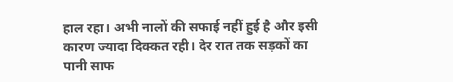हाल रहा। अभी नालों की सफाई नहीं हुई है और इसी कारण ज्यादा दिक्कत रही। देर रात तक सड़कों का पानी साफ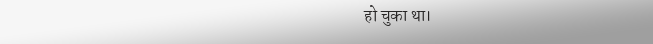हो चुका था।